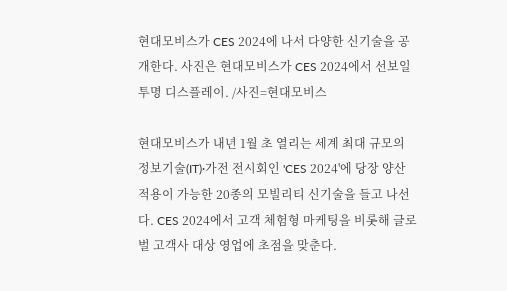현대모비스가 CES 2024에 나서 다양한 신기술을 공개한다. 사진은 현대모비스가 CES 2024에서 선보일 투명 디스플레이. /사진=현대모비스

현대모비스가 내년 1월 초 열리는 세계 최대 규모의 정보기술(IT)·가전 전시회인 'CES 2024'에 당장 양산 적용이 가능한 20종의 모빌리티 신기술을 들고 나선다. CES 2024에서 고객 체험형 마케팅을 비롯해 글로벌 고객사 대상 영업에 초점을 맞춘다.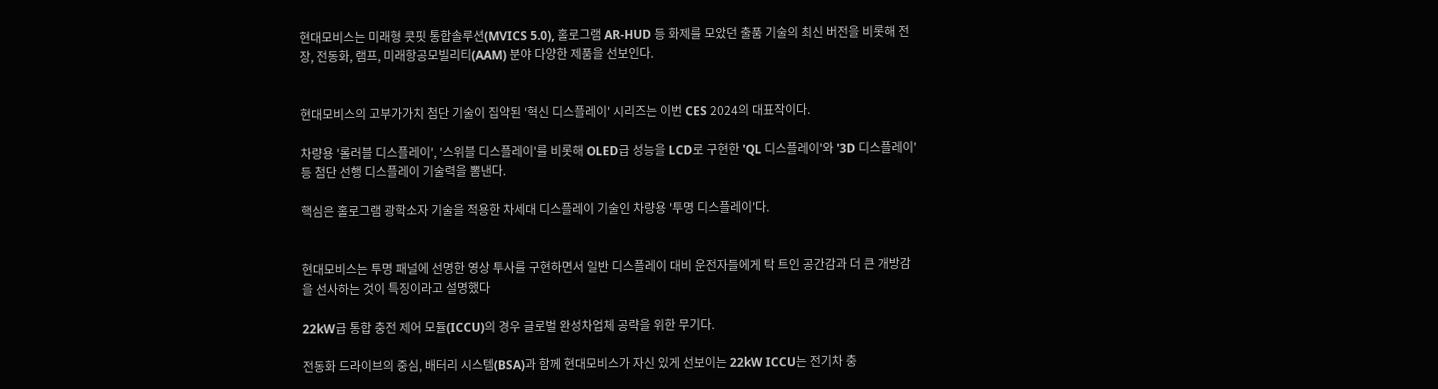현대모비스는 미래형 콧핏 통합솔루션(MVICS 5.0), 홀로그램 AR-HUD 등 화제를 모았던 출품 기술의 최신 버전을 비롯해 전장, 전동화, 램프, 미래항공모빌리티(AAM) 분야 다양한 제품을 선보인다.


현대모비스의 고부가가치 첨단 기술이 집약된 '혁신 디스플레이' 시리즈는 이번 CES 2024의 대표작이다.

차량용 '롤러블 디스플레이', '스위블 디스플레이'를 비롯해 OLED급 성능을 LCD로 구현한 'QL 디스플레이'와 '3D 디스플레이' 등 첨단 선행 디스플레이 기술력을 뽐낸다.

핵심은 홀로그램 광학소자 기술을 적용한 차세대 디스플레이 기술인 차량용 '투명 디스플레이'다.


현대모비스는 투명 패널에 선명한 영상 투사를 구현하면서 일반 디스플레이 대비 운전자들에게 탁 트인 공간감과 더 큰 개방감을 선사하는 것이 특징이라고 설명했다

22kW급 통합 충전 제어 모듈(ICCU)의 경우 글로벌 완성차업체 공략을 위한 무기다.

전동화 드라이브의 중심, 배터리 시스템(BSA)과 함께 현대모비스가 자신 있게 선보이는 22kW ICCU는 전기차 충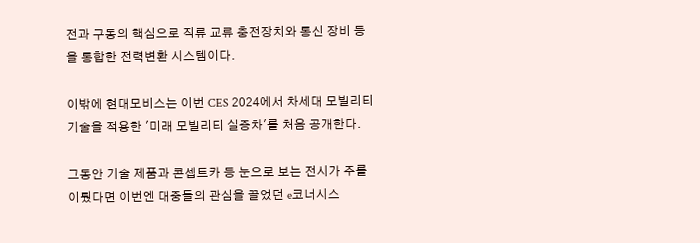전과 구동의 핵심으로 직류 교류 충전장치와 통신 장비 등을 통합한 전력변환 시스템이다.

이밖에 현대모비스는 이번 CES 2024에서 차세대 모빌리티 기술을 적용한 '미래 모빌리티 실증차'를 처음 공개한다.

그동안 기술 제품과 콘셉트카 등 눈으로 보는 전시가 주를 이뤘다면 이번엔 대중들의 관심을 끌었던 e코너시스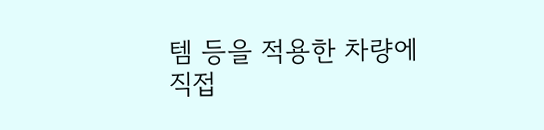템 등을 적용한 차량에 직접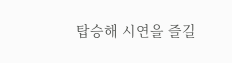탑승해 시연을 즐길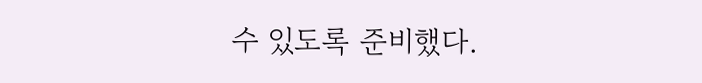수 있도록 준비했다.